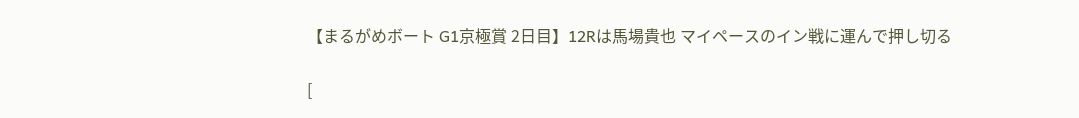【まるがめボート G1京極賞 2日目】12Rは馬場貴也 マイペースのイン戦に運んで押し切る

[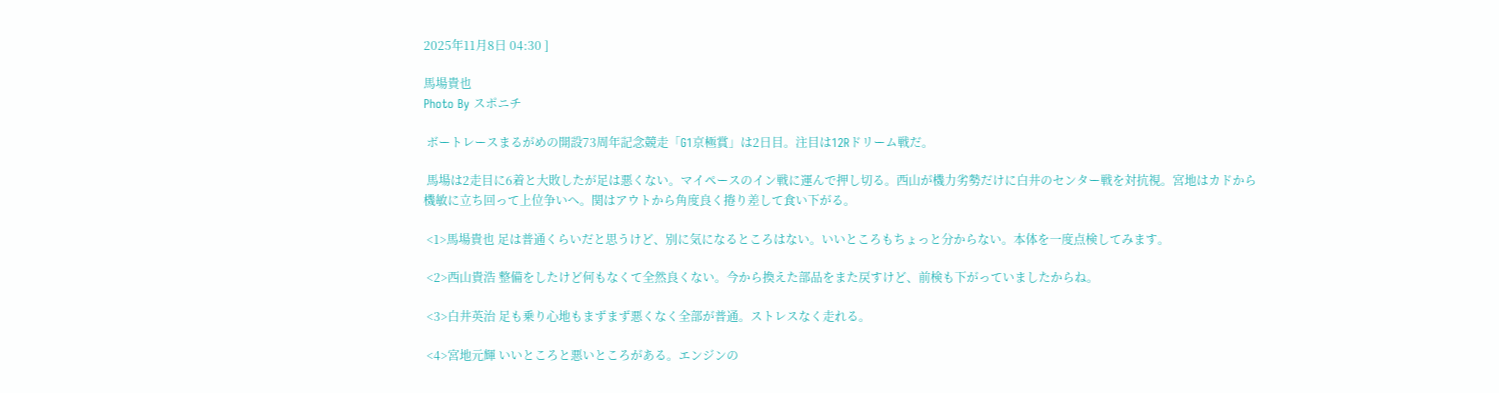2025年11月8日 04:30 ]

馬場貴也
Photo By スポニチ

 ボートレースまるがめの開設73周年記念競走「G1京極賞」は2日目。注目は12Rドリーム戦だ。

 馬場は2走目に6着と大敗したが足は悪くない。マイペースのイン戦に運んで押し切る。西山が機力劣勢だけに白井のセンター戦を対抗視。宮地はカドから機敏に立ち回って上位争いへ。関はアウトから角度良く捲り差して食い下がる。

 <1>馬場貴也 足は普通くらいだと思うけど、別に気になるところはない。いいところもちょっと分からない。本体を一度点検してみます。

 <2>西山貴浩 整備をしたけど何もなくて全然良くない。今から換えた部品をまた戻すけど、前検も下がっていましたからね。

 <3>白井英治 足も乗り心地もまずまず悪くなく全部が普通。ストレスなく走れる。

 <4>宮地元輝 いいところと悪いところがある。エンジンの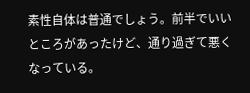素性自体は普通でしょう。前半でいいところがあったけど、通り過ぎて悪くなっている。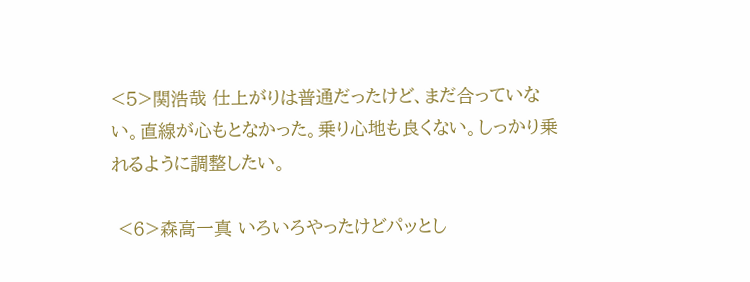<5>関浩哉 仕上がりは普通だったけど、まだ合っていない。直線が心もとなかった。乗り心地も良くない。しっかり乗れるように調整したい。

 <6>森高一真 いろいろやったけどパッとし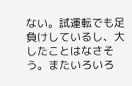ない。試運転でも足負けしているし、大したことはなさそう。またいろいろ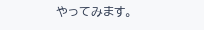やってみます。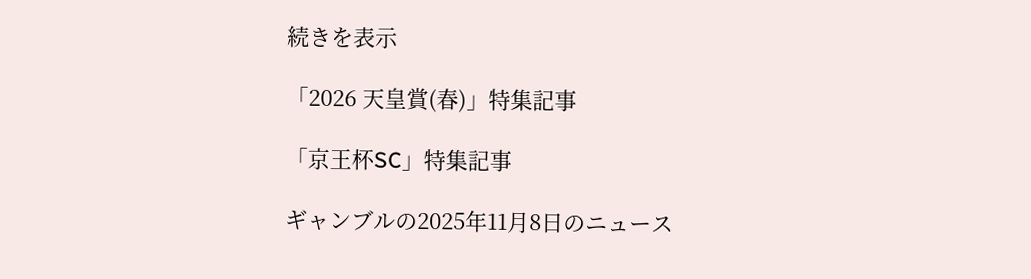続きを表示

「2026 天皇賞(春)」特集記事

「京王杯SC」特集記事

ギャンブルの2025年11月8日のニュース